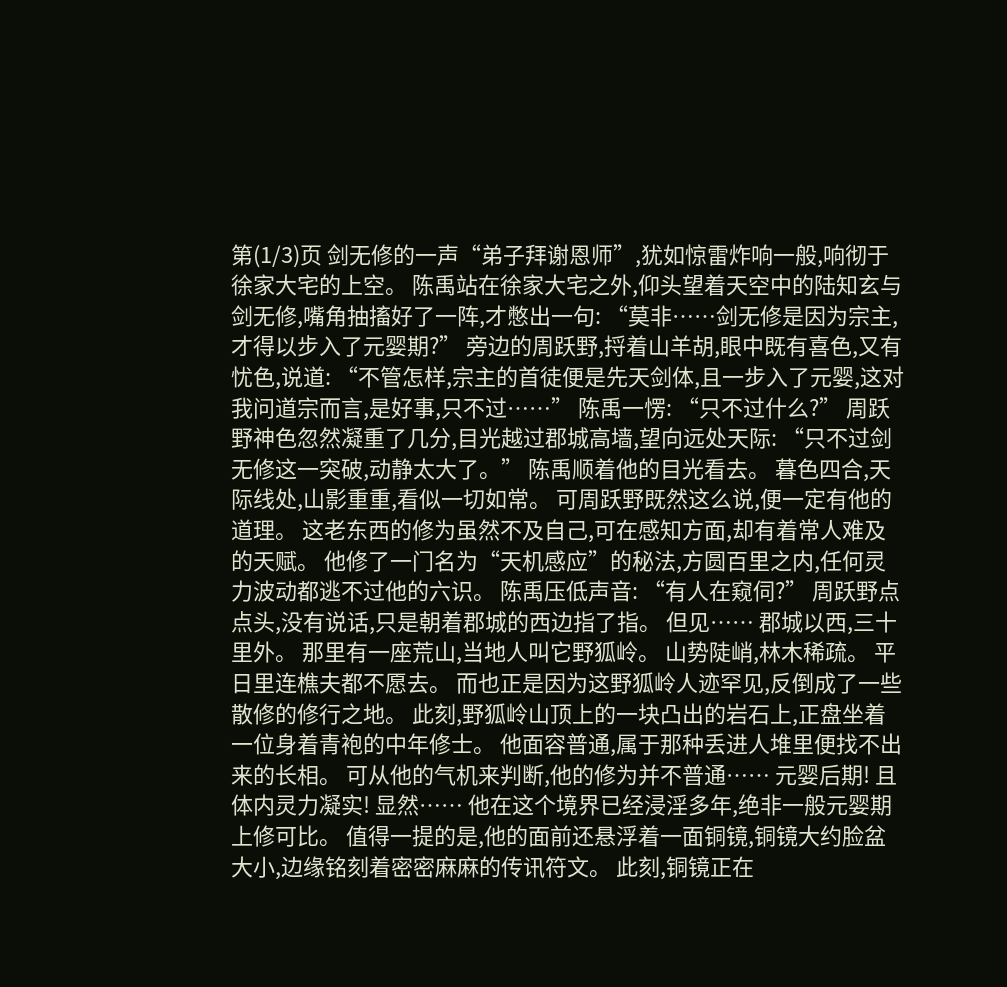第(1/3)页 剑无修的一声“弟子拜谢恩师”,犹如惊雷炸响一般,响彻于徐家大宅的上空。 陈禹站在徐家大宅之外,仰头望着天空中的陆知玄与剑无修,嘴角抽搐好了一阵,才憋出一句: “莫非……剑无修是因为宗主,才得以步入了元婴期?” 旁边的周跃野,捋着山羊胡,眼中既有喜色,又有忧色,说道: “不管怎样,宗主的首徒便是先天剑体,且一步入了元婴,这对我问道宗而言,是好事,只不过……” 陈禹一愣: “只不过什么?” 周跃野神色忽然凝重了几分,目光越过郡城高墙,望向远处天际: “只不过剑无修这一突破,动静太大了。” 陈禹顺着他的目光看去。 暮色四合,天际线处,山影重重,看似一切如常。 可周跃野既然这么说,便一定有他的道理。 这老东西的修为虽然不及自己,可在感知方面,却有着常人难及的天赋。 他修了一门名为“天机感应”的秘法,方圆百里之内,任何灵力波动都逃不过他的六识。 陈禹压低声音: “有人在窥伺?” 周跃野点点头,没有说话,只是朝着郡城的西边指了指。 但见…… 郡城以西,三十里外。 那里有一座荒山,当地人叫它野狐岭。 山势陡峭,林木稀疏。 平日里连樵夫都不愿去。 而也正是因为这野狐岭人迹罕见,反倒成了一些散修的修行之地。 此刻,野狐岭山顶上的一块凸出的岩石上,正盘坐着一位身着青袍的中年修士。 他面容普通,属于那种丢进人堆里便找不出来的长相。 可从他的气机来判断,他的修为并不普通…… 元婴后期! 且体内灵力凝实! 显然…… 他在这个境界已经浸淫多年,绝非一般元婴期上修可比。 值得一提的是,他的面前还悬浮着一面铜镜,铜镜大约脸盆大小,边缘铭刻着密密麻麻的传讯符文。 此刻,铜镜正在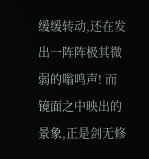缓缓转动,还在发出一阵阵极其微弱的嗡鸣声! 而镜面之中映出的景象,正是剑无修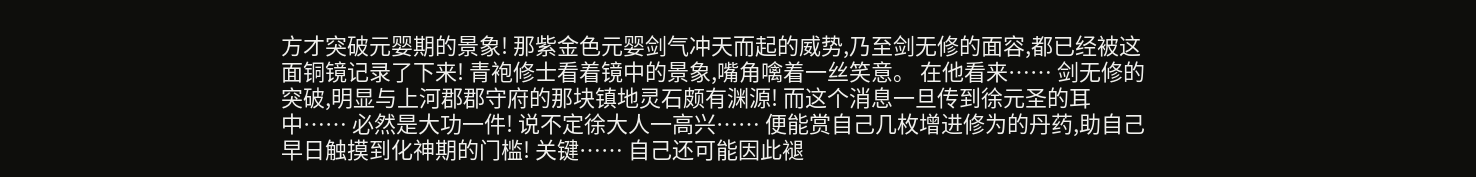方才突破元婴期的景象! 那紫金色元婴剑气冲天而起的威势,乃至剑无修的面容,都已经被这面铜镜记录了下来! 青袍修士看着镜中的景象,嘴角噙着一丝笑意。 在他看来…… 剑无修的突破,明显与上河郡郡守府的那块镇地灵石颇有渊源! 而这个消息一旦传到徐元圣的耳中…… 必然是大功一件! 说不定徐大人一高兴…… 便能赏自己几枚增进修为的丹药,助自己早日触摸到化神期的门槛! 关键…… 自己还可能因此褪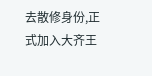去散修身份,正式加入大齐王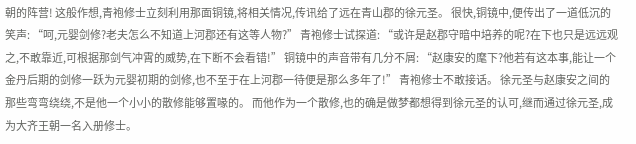朝的阵营! 这般作想,青袍修士立刻利用那面铜镜,将相关情况,传讯给了远在青山郡的徐元圣。 很快,铜镜中,便传出了一道低沉的笑声: “呵,元婴剑修?老夫怎么不知道上河郡还有这等人物?” 青袍修士试探道: “或许是赵郡守暗中培养的呢?在下也只是远远观之,不敢靠近,可根据那剑气冲霄的威势,在下断不会看错!” 铜镜中的声音带有几分不屑: “赵康安的麾下?他若有这本事,能让一个金丹后期的剑修一跃为元婴初期的剑修,也不至于在上河郡一待便是那么多年了!” 青袍修士不敢接话。 徐元圣与赵康安之间的那些弯弯绕绕,不是他一个小小的散修能够置喙的。 而他作为一个散修,也的确是做梦都想得到徐元圣的认可,继而通过徐元圣,成为大齐王朝一名入册修士。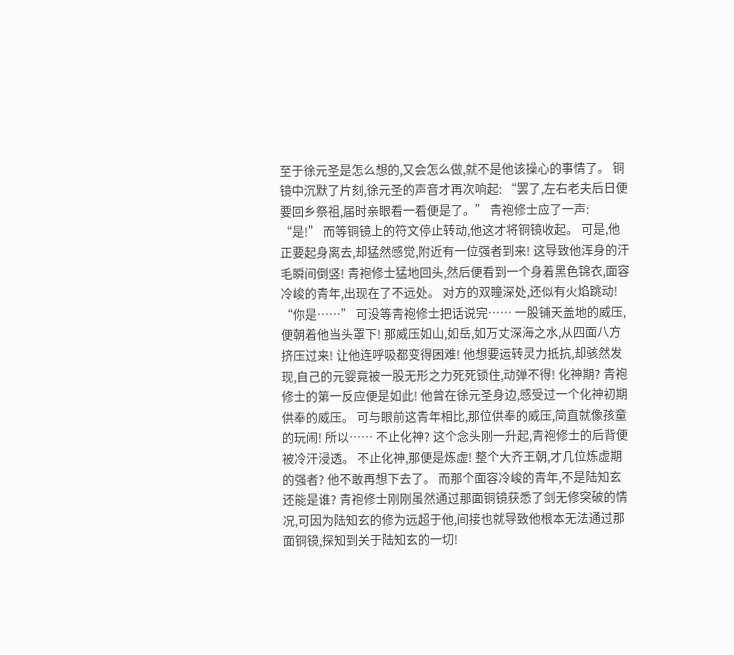至于徐元圣是怎么想的,又会怎么做,就不是他该操心的事情了。 铜镜中沉默了片刻,徐元圣的声音才再次响起: “罢了,左右老夫后日便要回乡祭祖,届时亲眼看一看便是了。” 青袍修士应了一声: “是!” 而等铜镜上的符文停止转动,他这才将铜镜收起。 可是,他正要起身离去,却猛然感觉,附近有一位强者到来! 这导致他浑身的汗毛瞬间倒竖! 青袍修士猛地回头,然后便看到一个身着黑色锦衣,面容冷峻的青年,出现在了不远处。 对方的双瞳深处,还似有火焰跳动! “你是……” 可没等青袍修士把话说完…… 一股铺天盖地的威压,便朝着他当头罩下! 那威压如山,如岳,如万丈深海之水,从四面八方挤压过来! 让他连呼吸都变得困难! 他想要运转灵力抵抗,却骇然发现,自己的元婴竟被一股无形之力死死锁住,动弹不得! 化神期? 青袍修士的第一反应便是如此! 他曾在徐元圣身边,感受过一个化神初期供奉的威压。 可与眼前这青年相比,那位供奉的威压,简直就像孩童的玩闹! 所以…… 不止化神? 这个念头刚一升起,青袍修士的后背便被冷汗浸透。 不止化神,那便是炼虚! 整个大齐王朝,才几位炼虚期的强者? 他不敢再想下去了。 而那个面容冷峻的青年,不是陆知玄还能是谁? 青袍修士刚刚虽然通过那面铜镜获悉了剑无修突破的情况,可因为陆知玄的修为远超于他,间接也就导致他根本无法通过那面铜镜,探知到关于陆知玄的一切!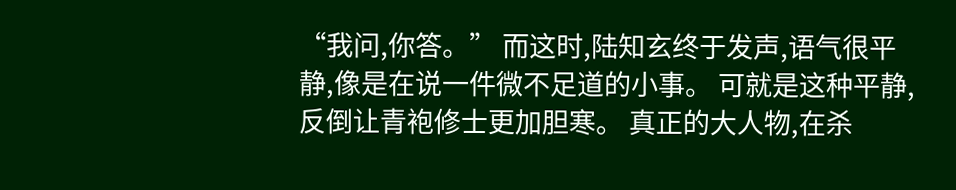“我问,你答。” 而这时,陆知玄终于发声,语气很平静,像是在说一件微不足道的小事。 可就是这种平静,反倒让青袍修士更加胆寒。 真正的大人物,在杀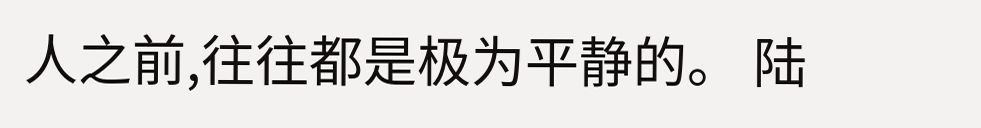人之前,往往都是极为平静的。 陆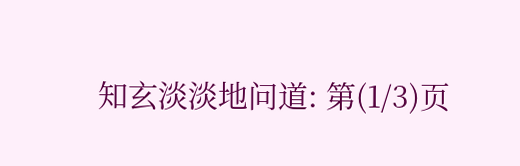知玄淡淡地问道: 第(1/3)页